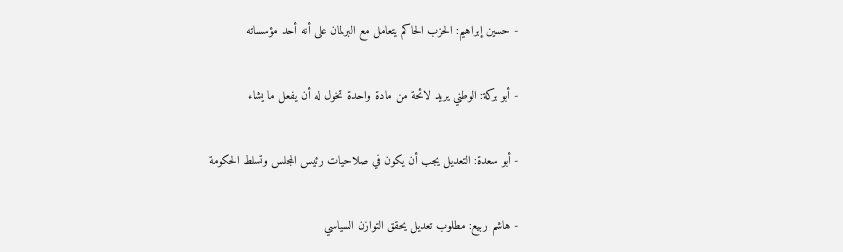- حسين إبراهيم: الحزب الحاكم يتعامل مع البرلمان على أنه أحد مؤسساته

- أبو بركة: الوطني يريد لائحة من مادة واحدة تخول له أن يفعل ما يشاء

- أبو سعدة: التعديل يجب أن يكون في صلاحيات رئيس المجلس وتسلط الحكومة

- هاشم ربيع: مطلوب تعديل يحقق التوازن السياسي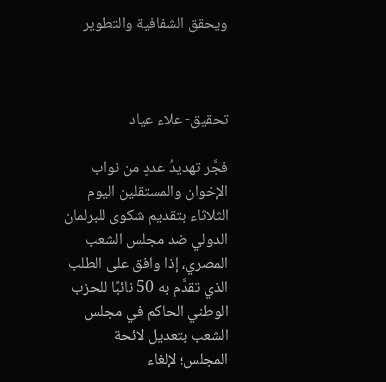ويحقق الشفافية والتطوير



تحقيق- علاء عياد

فجَّر تهديدُ عددٍ من نواب الإخوان والمستقلين اليوم الثلاثاء بتقديم شكوى للبرلمان الدولي ضد مجلس الشعب المصري، إذا وافق على الطلب الذي تقدَّم به 50 نائبًا للحزب الوطني الحاكم في مجلس الشعب بتعديل لائحة المجلس؛ لإلغاء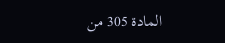المادة 305 من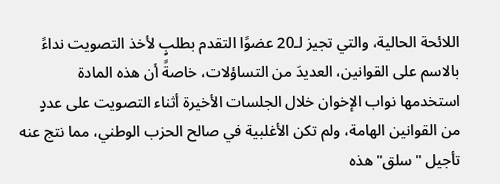اللائحة الحالية، والتي تجيز لـ20 عضوًا التقدم بطلبٍ لأخذ التصويت نداءً بالاسم على القوانين، العديدَ من التساؤلات، خاصةً أن هذه المادة استخدمها نواب الإخوان خلال الجلسات الأخيرة أثناء التصويت على عددٍ من القوانين الهامة، ولم تكن الأغلبية في صالح الحزب الوطني، مما نتج عنه تأجيل "سلق" هذه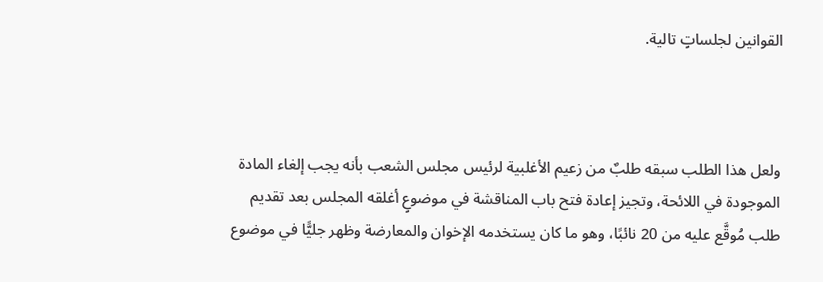القوانين لجلساتٍ تالية.



ولعل هذا الطلب سبقه طلبٌ من زعيم الأغلبية لرئيس مجلس الشعب بأنه يجب إلغاء المادة الموجودة في اللائحة، وتجيز إعادة فتح باب المناقشة في موضوعٍ أغلقه المجلس بعد تقديم طلب مُوقَّع عليه من 20 نائبًا، وهو ما كان يستخدمه الإخوان والمعارضة وظهر جليًّا في موضوع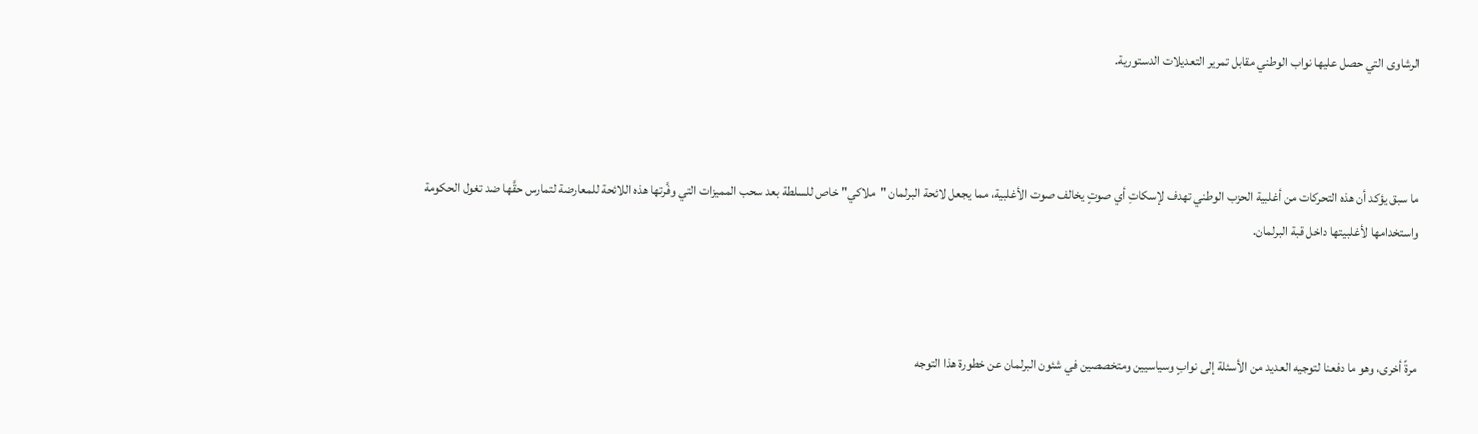الرشاوى التي حصل عليها نواب الوطني مقابل تمرير التعديلات الدستورية.



ما سبق يؤكد أن هذه التحركات من أغلبية الحزب الوطني تهدف لإسكاتِ أي صوتٍ يخالف صوت الأغلبية، مما يجعل لائحة البرلمان "ملاكي" خاص للسلطة بعد سحب المميزات التي وفَّرتها هذه اللائحة للمعارضة لتمارس حقَّها ضد تغول الحكومة واستخدامها لأغلبيتها داخل قبة البرلمان.



مرةً أخرى، وهو ما دفعنا لتوجيه العديد من الأسئلة إلى نوابٍ وسياسيين ومتخصصين في شئون البرلمان عن خطورة هذا التوجه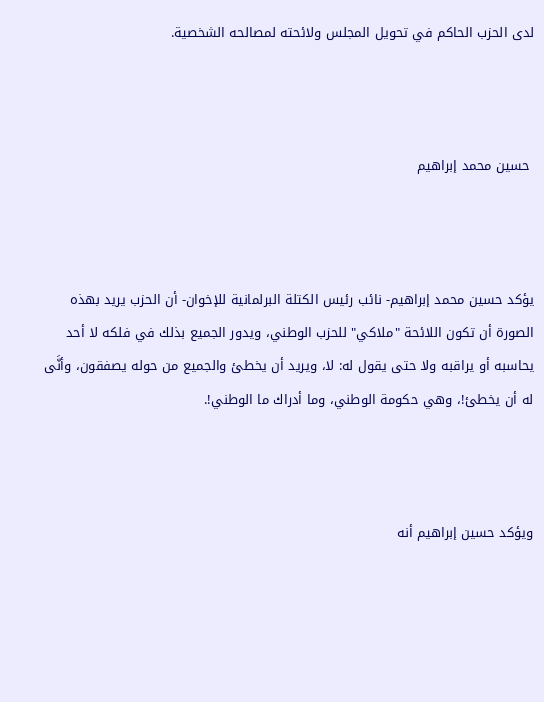لدى الحزب الحاكم في تحويل المجلس ولائحته لمصالحه الشخصية.



 حسين محمد إبراهيم



يؤكد حسين محمد إبراهيم- نائب رئيس الكتلة البرلمانية للإخوان- أن الحزب يريد بهذه الصورة أن تكون اللائحة "ملاكي" للحزب الوطني، ويدور الجميع بذلك في فلكه لا أحد يحاسبه أو يراقبه ولا حتى يقول له: لا، ويريد أن يخطئ والجميع من حوله يصفقون، وأنَّى له أن يخطئ!، وهي حكومة الوطني، وما أدراك ما الوطني!.



ويؤكد حسين إبراهيم أنه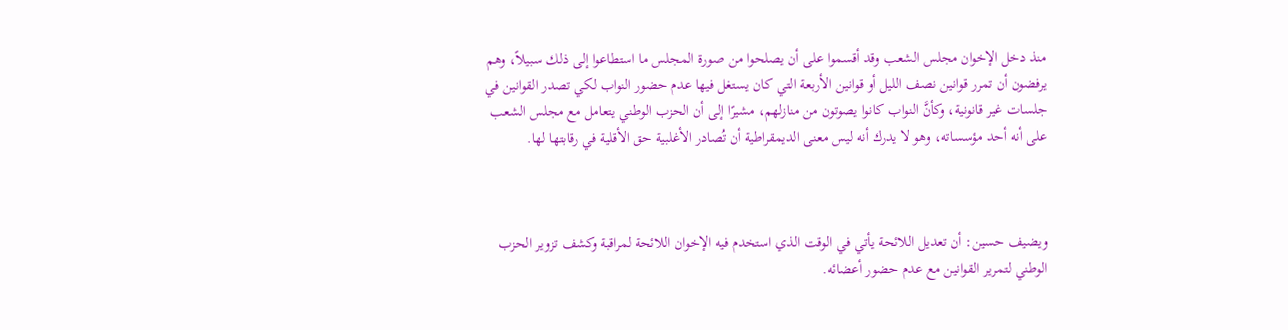منذ دخل الإخوان مجلس الشعب وقد أقسموا على أن يصلحوا من صورة المجلس ما استطاعوا إلى ذلك سبيلاً، وهم يرفضون أن تمرر قوانين نصف الليل أو قوانين الأربعة التي كان يستغل فيها عدم حضور النواب لكي تصدر القوانين في جلسات غير قانونية، وكأنَّ النواب كانوا يصوتون من منازلهم، مشيرًا إلى أن الحزب الوطني يتعامل مع مجلس الشعب على أنه أحد مؤسساته، وهو لا يدرك أنه ليس معنى الديمقراطية أن تُصادر الأغلبية حق الأقلية في رقابتها لها.



ويضيف حسين: أن تعديل اللائحة يأتي في الوقت الذي استخدم فيه الإخوان اللائحة لمراقبة وكشف تزوير الحزب الوطني لتمرير القوانين مع عدم حضور أعضائه.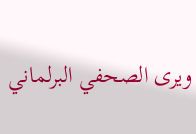ويرى الصحفي البرلماني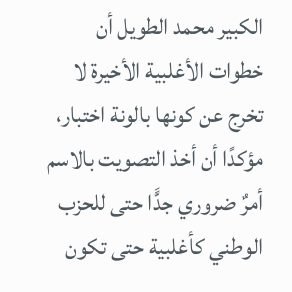الكبير محمد الطويل أن خطوات الأغلبية الأخيرة لا تخرج عن كونها بالونة اختبار، مؤكدًا أن أخذ التصويت بالاسم أمرٌ ضروري جدًّا حتى للحزب الوطني كأغلبية حتى تكون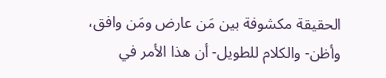الحقيقة مكشوفة بين مَن عارض ومَن وافق، وأظن- والكلام للطويل- أن هذا الأمر في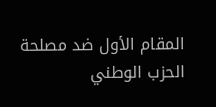المقام الأول ضد مصلحة الحزب الوطني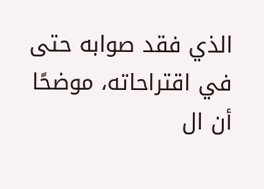الذي فقد صوابه حتى في اقتراحاته، موضحًا أن ال